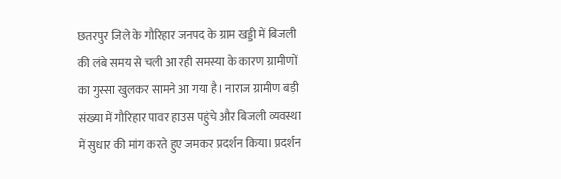छतरपुर जिले के गौरिहार जनपद के ग्राम खड्डी में बिजली की लंबे समय से चली आ रही समस्या के कारण ग्रामीणों का गुस्सा खुलकर सामने आ गया है। नाराज ग्रामीण बड़ी संख्या में गौरिहार पावर हाउस पहुंचे और बिजली व्यवस्था में सुधार की मांग करते हुए जमकर प्रदर्शन किया। प्रदर्शन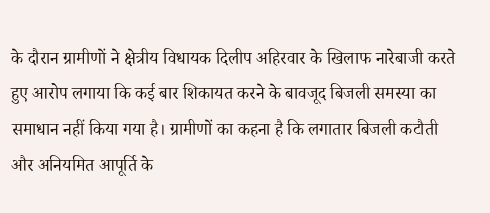के दौरान ग्रामीणों ने क्षेत्रीय विधायक दिलीप अहिरवार के खिलाफ नारेबाजी करते हुए आरोप लगाया कि कई बार शिकायत करने के बावजूद बिजली समस्या का समाधान नहीं किया गया है। ग्रामीणों का कहना है कि लगातार बिजली कटौती और अनियमित आपूर्ति के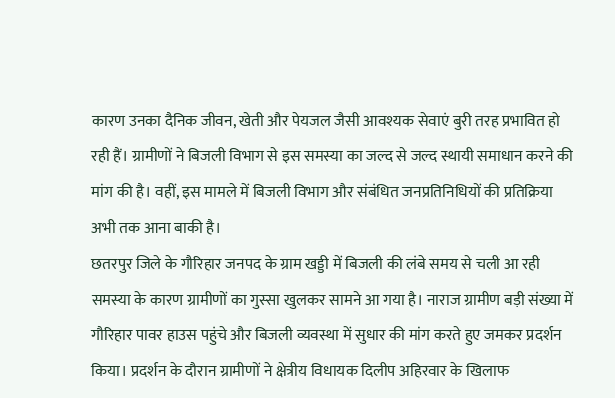कारण उनका दैनिक जीवन, खेती और पेयजल जैसी आवश्यक सेवाएं बुरी तरह प्रभावित हो रही हैं। ग्रामीणों ने बिजली विभाग से इस समस्या का जल्द से जल्द स्थायी समाधान करने की मांग की है। वहीं, इस मामले में बिजली विभाग और संबंधित जनप्रतिनिधियों की प्रतिक्रिया अभी तक आना बाकी है।
छतरपुर जिले के गौरिहार जनपद के ग्राम खड्डी में बिजली की लंबे समय से चली आ रही समस्या के कारण ग्रामीणों का गुस्सा खुलकर सामने आ गया है। नाराज ग्रामीण बड़ी संख्या में गौरिहार पावर हाउस पहुंचे और बिजली व्यवस्था में सुधार की मांग करते हुए जमकर प्रदर्शन किया। प्रदर्शन के दौरान ग्रामीणों ने क्षेत्रीय विधायक दिलीप अहिरवार के खिलाफ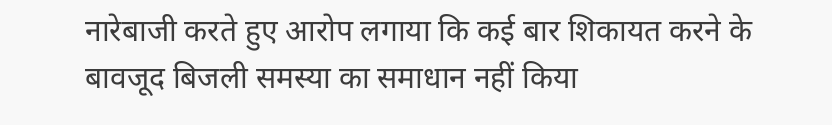नारेबाजी करते हुए आरोप लगाया कि कई बार शिकायत करने के बावजूद बिजली समस्या का समाधान नहीं किया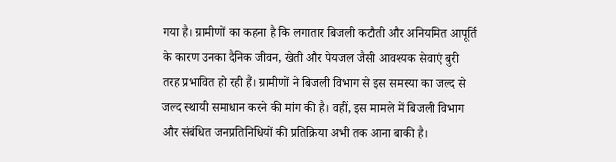गया है। ग्रामीणों का कहना है कि लगातार बिजली कटौती और अनियमित आपूर्ति के कारण उनका दैनिक जीवन, खेती और पेयजल जैसी आवश्यक सेवाएं बुरी तरह प्रभावित हो रही हैं। ग्रामीणों ने बिजली विभाग से इस समस्या का जल्द से जल्द स्थायी समाधान करने की मांग की है। वहीं, इस मामले में बिजली विभाग और संबंधित जनप्रतिनिधियों की प्रतिक्रिया अभी तक आना बाकी है।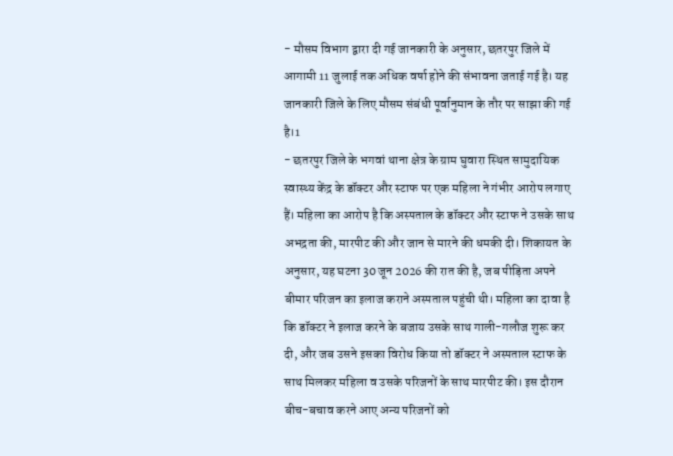- मौसम विभाग द्वारा दी गई जानकारी के अनुसार, छतरपुर जिले में आगामी 11 जुलाई तक अधिक वर्षा होने की संभावना जताई गई है। यह जानकारी जिले के लिए मौसम संबंधी पूर्वानुमान के तौर पर साझा की गई है।1
- छतरपुर जिले के भगवां थाना क्षेत्र के ग्राम घुवारा स्थित सामुदायिक स्वास्थ्य केंद्र के डॉक्टर और स्टाफ पर एक महिला ने गंभीर आरोप लगाए हैं। महिला का आरोप है कि अस्पताल के डॉक्टर और स्टाफ ने उसके साथ अभद्रता की, मारपीट की और जान से मारने की धमकी दी। शिकायत के अनुसार, यह घटना 30 जून 2026 की रात की है, जब पीड़िता अपने बीमार परिजन का इलाज कराने अस्पताल पहुंची थी। महिला का दावा है कि डॉक्टर ने इलाज करने के बजाय उसके साथ गाली-गलौज शुरू कर दी, और जब उसने इसका विरोध किया तो डॉक्टर ने अस्पताल स्टाफ के साथ मिलकर महिला व उसके परिजनों के साथ मारपीट की। इस दौरान बीच-बचाव करने आए अन्य परिजनों को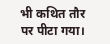भी कथित तौर पर पीटा गया।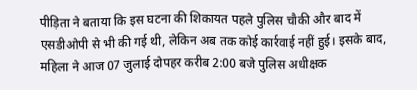पीड़िता ने बताया कि इस घटना की शिकायत पहले पुलिस चौकी और बाद में एसडीओपी से भी की गई थी, लेकिन अब तक कोई कार्रवाई नहीं हुई। इसके बाद, महिला ने आज 07 जुलाई दोपहर करीब 2:00 बजे पुलिस अधीक्षक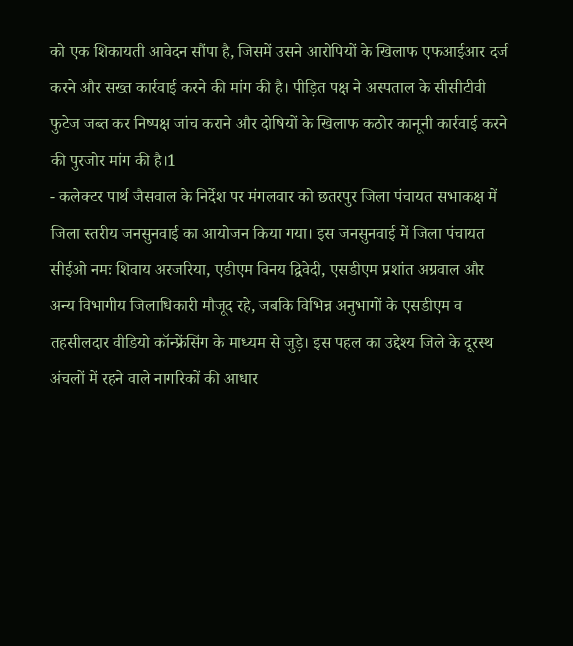को एक शिकायती आवेदन सौंपा है, जिसमें उसने आरोपियों के खिलाफ एफआईआर दर्ज करने और सख्त कार्रवाई करने की मांग की है। पीड़ित पक्ष ने अस्पताल के सीसीटीवी फुटेज जब्त कर निष्पक्ष जांच कराने और दोषियों के खिलाफ कठोर कानूनी कार्रवाई करने की पुरजोर मांग की है।1
- कलेक्टर पार्थ जैसवाल के निर्देश पर मंगलवार को छतरपुर जिला पंचायत सभाकक्ष में जिला स्तरीय जनसुनवाई का आयोजन किया गया। इस जनसुनवाई में जिला पंचायत सीईओ नमः शिवाय अरजरिया, एडीएम विनय द्विवेदी, एसडीएम प्रशांत अग्रवाल और अन्य विभागीय जिलाधिकारी मौजूद रहे, जबकि विभिन्न अनुभागों के एसडीएम व तहसीलदार वीडियो कॉन्फ्रेंसिंग के माध्यम से जुड़े। इस पहल का उद्देश्य जिले के दूरस्थ अंचलों में रहने वाले नागरिकों की आधार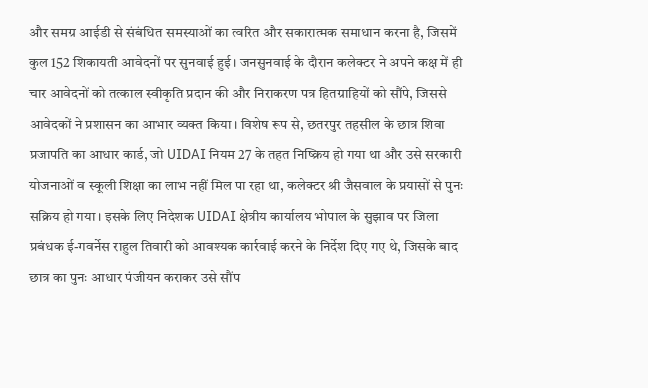और समग्र आईडी से संबंधित समस्याओं का त्वरित और सकारात्मक समाधान करना है, जिसमें कुल 152 शिकायती आवेदनों पर सुनवाई हुई। जनसुनवाई के दौरान कलेक्टर ने अपने कक्ष में ही चार आवेदनों को तत्काल स्वीकृति प्रदान की और निराकरण पत्र हितग्राहियों को सौंपे, जिससे आवेदकों ने प्रशासन का आभार व्यक्त किया। विशेष रूप से, छतरपुर तहसील के छात्र शिवा प्रजापति का आधार कार्ड, जो UIDAI नियम 27 के तहत निष्क्रिय हो गया था और उसे सरकारी योजनाओं व स्कूली शिक्षा का लाभ नहीं मिल पा रहा था, कलेक्टर श्री जैसवाल के प्रयासों से पुनः सक्रिय हो गया। इसके लिए निदेशक UIDAI क्षेत्रीय कार्यालय भोपाल के सुझाव पर जिला प्रबंधक ई-गवर्नेस राहुल तिवारी को आवश्यक कार्रवाई करने के निर्देश दिए गए थे, जिसके बाद छात्र का पुनः आधार पंजीयन कराकर उसे सौंप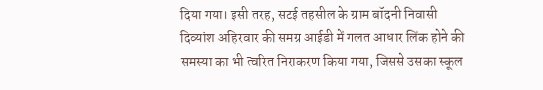दिया गया। इसी तरह, सटई तहसील के ग्राम बॉदनी निवासी दिव्यांश अहिरवार की समग्र आईडी में गलत आधार लिंक होने की समस्या का भी त्वरित निराकरण किया गया, जिससे उसका स्कूल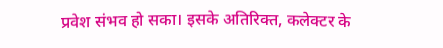प्रवेश संभव हो सका। इसके अतिरिक्त, कलेक्टर के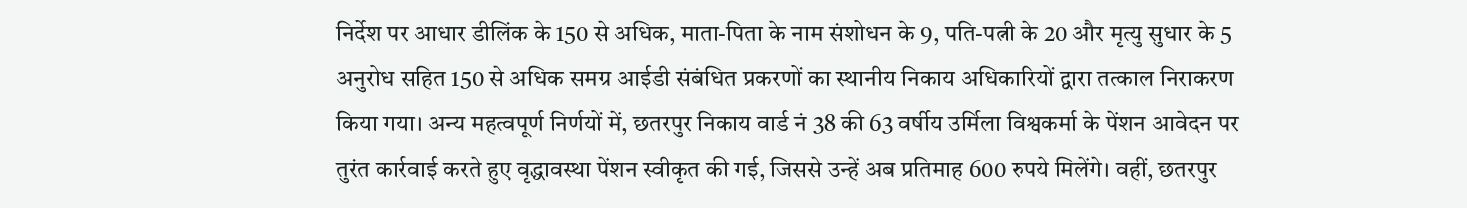निर्देश पर आधार डीलिंक के 150 से अधिक, माता-पिता के नाम संशोधन के 9, पति-पत्नी के 20 और मृत्यु सुधार के 5 अनुरोध सहित 150 से अधिक समग्र आईडी संबंधित प्रकरणों का स्थानीय निकाय अधिकारियों द्वारा तत्काल निराकरण किया गया। अन्य महत्वपूर्ण निर्णयों में, छतरपुर निकाय वार्ड नं 38 की 63 वर्षीय उर्मिला विश्वकर्मा के पेंशन आवेदन पर तुरंत कार्रवाई करते हुए वृद्धावस्था पेंशन स्वीकृत की गई, जिससे उन्हें अब प्रतिमाह 600 रुपये मिलेंगे। वहीं, छतरपुर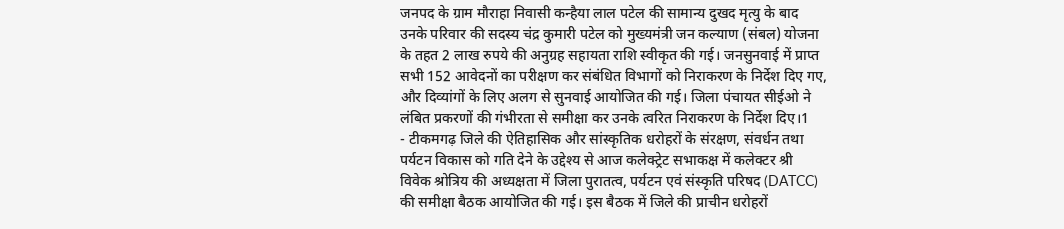जनपद के ग्राम मौराहा निवासी कन्हैया लाल पटेल की सामान्य दुखद मृत्यु के बाद उनके परिवार की सदस्य चंद्र कुमारी पटेल को मुख्यमंत्री जन कल्याण (संबल) योजना के तहत 2 लाख रुपये की अनुग्रह सहायता राशि स्वीकृत की गई। जनसुनवाई में प्राप्त सभी 152 आवेदनों का परीक्षण कर संबंधित विभागों को निराकरण के निर्देश दिए गए, और दिव्यांगों के लिए अलग से सुनवाई आयोजित की गई। जिला पंचायत सीईओ ने लंबित प्रकरणों की गंभीरता से समीक्षा कर उनके त्वरित निराकरण के निर्देश दिए।1
- टीकमगढ़ जिले की ऐतिहासिक और सांस्कृतिक धरोहरों के संरक्षण, संवर्धन तथा पर्यटन विकास को गति देने के उद्देश्य से आज कलेक्ट्रेट सभाकक्ष में कलेक्टर श्री विवेक श्रोत्रिय की अध्यक्षता में जिला पुरातत्व, पर्यटन एवं संस्कृति परिषद (DATCC) की समीक्षा बैठक आयोजित की गई। इस बैठक में जिले की प्राचीन धरोहरों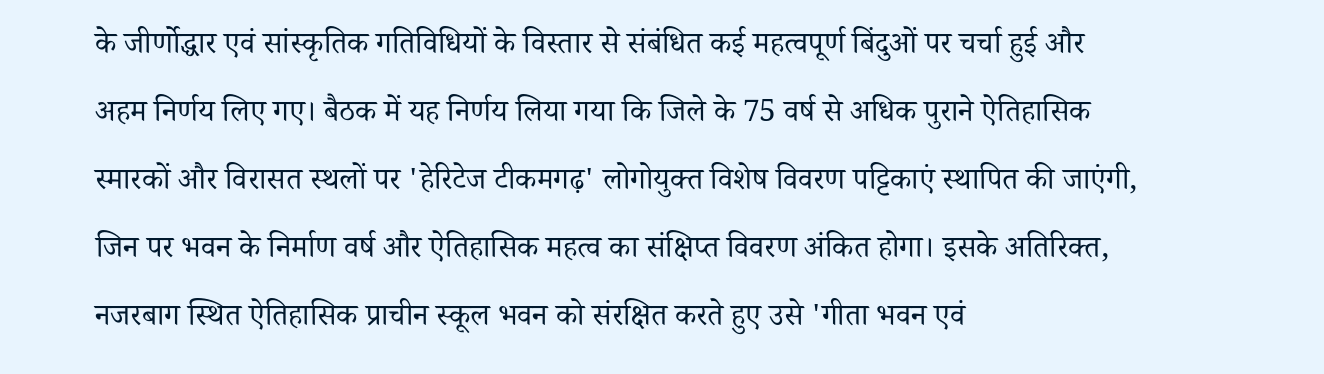के जीर्णोद्धार एवं सांस्कृतिक गतिविधियों के विस्तार से संबंधित कई महत्वपूर्ण बिंदुओं पर चर्चा हुई और अहम निर्णय लिए गए। बैठक में यह निर्णय लिया गया कि जिले के 75 वर्ष से अधिक पुराने ऐतिहासिक स्मारकों और विरासत स्थलों पर 'हेरिटेज टीकमगढ़' लोगोयुक्त विशेष विवरण पट्टिकाएं स्थापित की जाएंगी, जिन पर भवन के निर्माण वर्ष और ऐतिहासिक महत्व का संक्षिप्त विवरण अंकित होगा। इसके अतिरिक्त, नजरबाग स्थित ऐतिहासिक प्राचीन स्कूल भवन को संरक्षित करते हुए उसे 'गीता भवन एवं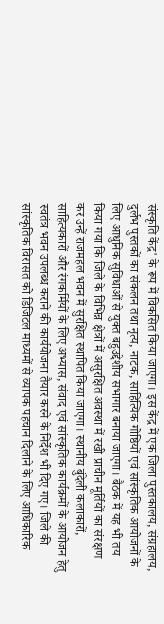संस्कृति केंद्र' के रूप में विकसित किया जाएगा। इस केंद्र में एक जिला पुस्तकालय, संग्रहालय, दुर्लभ पुस्तकों का संकलन तथा नृत्य, नाटक, साहित्यिक गोष्ठियों एवं सांस्कृतिक आयोजनों के लिए आधुनिक सुविधाओं से युक्त बहुउद्देशीय सभागार बनाया जाएगा। बैठक में यह भी तय किया गया कि जिले के विभिन्न क्षेत्रों में असुरक्षित अवस्था में रखी प्राचीन मूर्तियों का संरक्षण कर उन्हें राजमहल भवन में सुरक्षित स्थापित किया जाएगा। स्थानीय बुंदेली कलाकारों, साहित्यकारों और रंगकर्मियों के लिए अभ्यास, संवाद एवं सांस्कृतिक कार्यक्रमों के आयोजन हेतु स्वतंत्र भवन उपलब्ध कराने की कार्ययोजना तैयार करने के निर्देश भी दिए गए। जिले की सांस्कृतिक विरासत को डिजिटल माध्यमों से व्यापक पहचान दिलाने के लिए आधिकारिक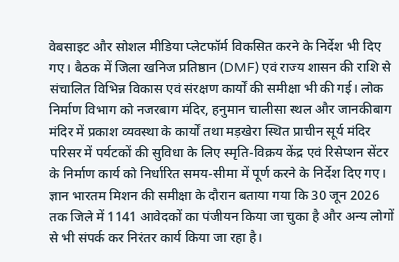वेबसाइट और सोशल मीडिया प्लेटफॉर्म विकसित करने के निर्देश भी दिए गए। बैठक में जिला खनिज प्रतिष्ठान (DMF) एवं राज्य शासन की राशि से संचालित विभिन्न विकास एवं संरक्षण कार्यों की समीक्षा भी की गई। लोक निर्माण विभाग को नजरबाग मंदिर, हनुमान चालीसा स्थल और जानकीबाग मंदिर में प्रकाश व्यवस्था के कार्यों तथा मड़खेरा स्थित प्राचीन सूर्य मंदिर परिसर में पर्यटकों की सुविधा के लिए स्मृति-विक्रय केंद्र एवं रिसेप्शन सेंटर के निर्माण कार्य को निर्धारित समय-सीमा में पूर्ण करने के निर्देश दिए गए। ज्ञान भारतम मिशन की समीक्षा के दौरान बताया गया कि 30 जून 2026 तक जिले में 1141 आवेदकों का पंजीयन किया जा चुका है और अन्य लोगों से भी संपर्क कर निरंतर कार्य किया जा रहा है।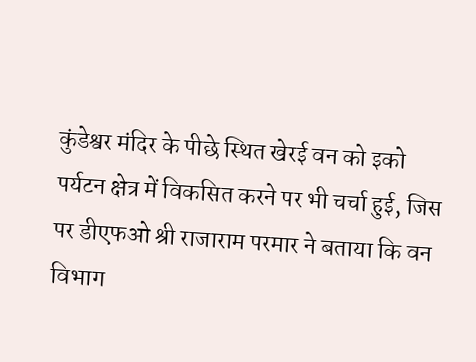कुंडेश्वर मंदिर के पीछे स्थित खेरई वन को इको पर्यटन क्षेत्र में विकसित करने पर भी चर्चा हुई, जिस पर डीएफओ श्री राजाराम परमार ने बताया कि वन विभाग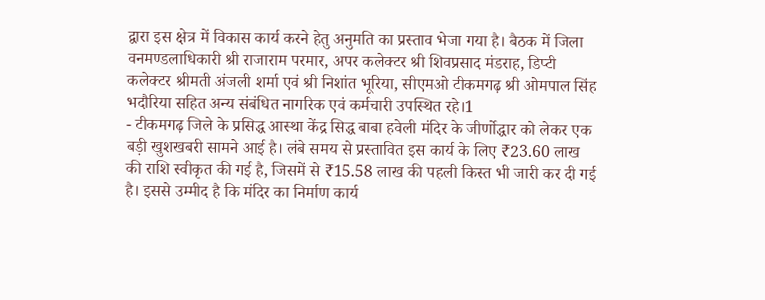द्वारा इस क्षेत्र में विकास कार्य करने हेतु अनुमति का प्रस्ताव भेजा गया है। बैठक में जिला वनमण्डलाधिकारी श्री राजाराम परमार, अपर कलेक्टर श्री शिवप्रसाद मंडराह, डिप्टी कलेक्टर श्रीमती अंजली शर्मा एवं श्री निशांत भूरिया, सीएमओ टीकमगढ़ श्री ओमपाल सिंह भदौरिया सहित अन्य संबंधित नागरिक एवं कर्मचारी उपस्थित रहे।1
- टीकमगढ़ जिले के प्रसिद्ध आस्था केंद्र सिद्ध बाबा हवेली मंदिर के जीर्णोद्धार को लेकर एक बड़ी खुशखबरी सामने आई है। लंबे समय से प्रस्तावित इस कार्य के लिए ₹23.60 लाख की राशि स्वीकृत की गई है, जिसमें से ₹15.58 लाख की पहली किस्त भी जारी कर दी गई है। इससे उम्मीद है कि मंदिर का निर्माण कार्य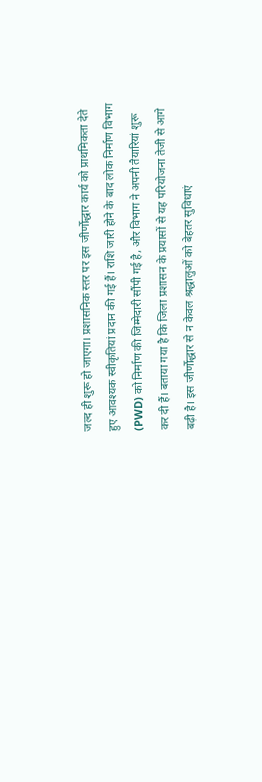जल्द ही शुरू हो जाएगा। प्रशासनिक स्तर पर इस जीर्णोद्धार कार्य को प्राथमिकता देते हुए आवश्यक स्वीकृतियां प्रदान की गई हैं। राशि जारी होने के बाद लोक निर्माण विभाग (PWD) को निर्माण की जिम्मेदारी सौंपी गई है, और विभाग ने अपनी तैयारियां शुरू कर दी हैं। बताया गया है कि जिला प्रशासन के प्रयासों से यह परियोजना तेजी से आगे बढ़ी है। इस जीर्णोद्धार से न केवल श्रद्धालुओं को बेहतर सुविधाएं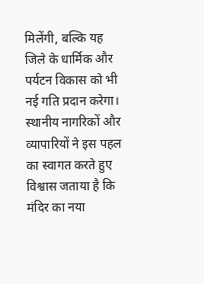मिलेंगी, बल्कि यह जिले के धार्मिक और पर्यटन विकास को भी नई गति प्रदान करेगा। स्थानीय नागरिकों और व्यापारियों ने इस पहल का स्वागत करते हुए विश्वास जताया है कि मंदिर का नया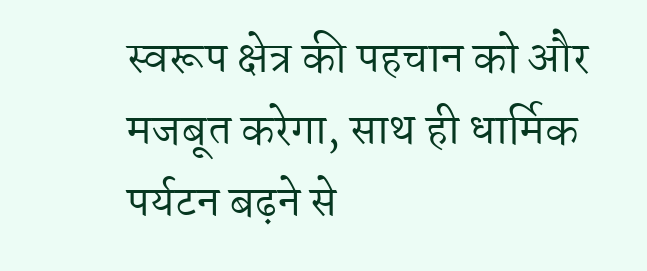स्वरूप क्षेत्र की पहचान को और मजबूत करेगा, साथ ही धार्मिक पर्यटन बढ़ने से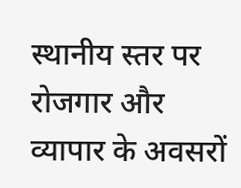स्थानीय स्तर पर रोजगार और व्यापार के अवसरों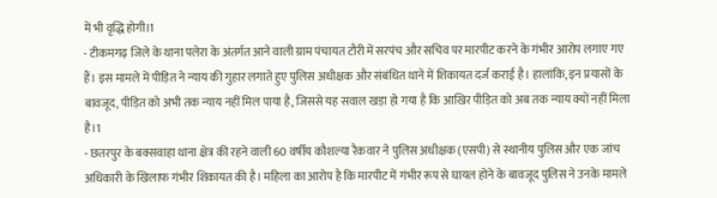में भी वृद्धि होगी।1
- टीकमगढ़ जिले के थाना पलेरा के अंतर्गत आने वाली ग्राम पंचायत टौरी में सरपंच और सचिव पर मारपीट करने के गंभीर आरोप लगाए गए हैं। इस मामले में पीड़ित ने न्याय की गुहार लगाते हुए पुलिस अधीक्षक और संबंधित थाने में शिकायत दर्ज कराई है। हालांकि, इन प्रयासों के बावजूद, पीड़ित को अभी तक न्याय नहीं मिल पाया है, जिससे यह सवाल खड़ा हो गया है कि आखिर पीड़ित को अब तक न्याय क्यों नहीं मिला है।1
- छतरपुर के बक्सवाहा थाना क्षेत्र की रहने वाली 60 वर्षीय कौशल्या रैकवार ने पुलिस अधीक्षक (एसपी) से स्थानीय पुलिस और एक जांच अधिकारी के खिलाफ गंभीर शिकायत की है। महिला का आरोप है कि मारपीट में गंभीर रूप से घायल होने के बावजूद पुलिस ने उनके मामले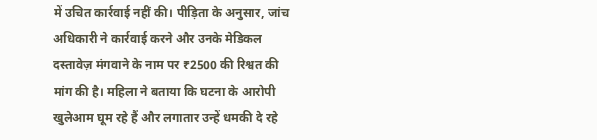में उचित कार्रवाई नहीं की। पीड़िता के अनुसार, जांच अधिकारी ने कार्रवाई करने और उनके मेडिकल दस्तावेज़ मंगवाने के नाम पर ₹2500 की रिश्वत की मांग की है। महिला ने बताया कि घटना के आरोपी खुलेआम घूम रहे हैं और लगातार उन्हें धमकी दे रहे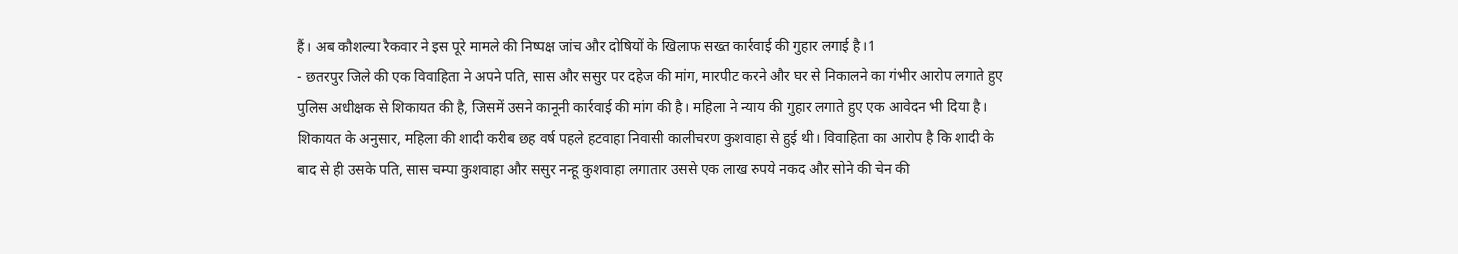हैं। अब कौशल्या रैकवार ने इस पूरे मामले की निष्पक्ष जांच और दोषियों के खिलाफ सख्त कार्रवाई की गुहार लगाई है।1
- छतरपुर जिले की एक विवाहिता ने अपने पति, सास और ससुर पर दहेज की मांग, मारपीट करने और घर से निकालने का गंभीर आरोप लगाते हुए पुलिस अधीक्षक से शिकायत की है, जिसमें उसने कानूनी कार्रवाई की मांग की है। महिला ने न्याय की गुहार लगाते हुए एक आवेदन भी दिया है। शिकायत के अनुसार, महिला की शादी करीब छह वर्ष पहले हटवाहा निवासी कालीचरण कुशवाहा से हुई थी। विवाहिता का आरोप है कि शादी के बाद से ही उसके पति, सास चम्पा कुशवाहा और ससुर नन्हू कुशवाहा लगातार उससे एक लाख रुपये नकद और सोने की चेन की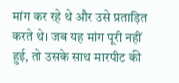मांग कर रहे थे और उसे प्रताड़ित करते थे। जब यह मांग पूरी नहीं हुई, तो उसके साथ मारपीट की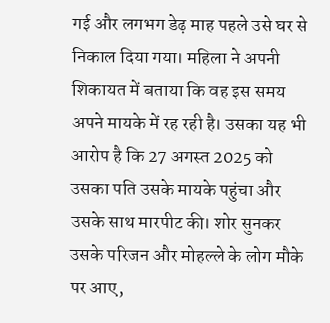गई और लगभग डेढ़ माह पहले उसे घर से निकाल दिया गया। महिला ने अपनी शिकायत में बताया कि वह इस समय अपने मायके में रह रही है। उसका यह भी आरोप है कि 27 अगस्त 2025 को उसका पति उसके मायके पहुंचा और उसके साथ मारपीट की। शोर सुनकर उसके परिजन और मोहल्ले के लोग मौके पर आए,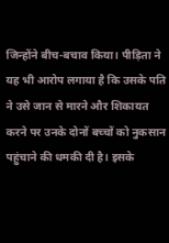जिन्होंने बीच-बचाव किया। पीड़िता ने यह भी आरोप लगाया है कि उसके पति ने उसे जान से मारने और शिकायत करने पर उनके दोनों बच्चों को नुकसान पहुंचाने की धमकी दी है। इसके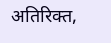अतिरिक्त,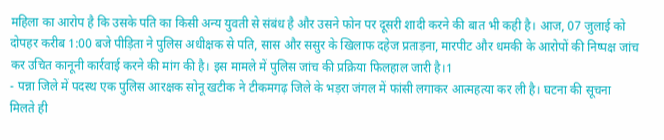महिला का आरोप है कि उसके पति का किसी अन्य युवती से संबंध है और उसने फोन पर दूसरी शादी करने की बात भी कही है। आज, 07 जुलाई को दोपहर करीब 1:00 बजे पीड़िता ने पुलिस अधीक्षक से पति, सास और ससुर के खिलाफ दहेज प्रताड़ना, मारपीट और धमकी के आरोपों की निष्पक्ष जांच कर उचित कानूनी कार्रवाई करने की मांग की है। इस मामले में पुलिस जांच की प्रक्रिया फिलहाल जारी है।1
- पन्ना जिले में पदस्थ एक पुलिस आरक्षक सोनू खटीक ने टीकमगढ़ जिले के भड़रा जंगल में फांसी लगाकर आत्महत्या कर ली है। घटना की सूचना मिलते ही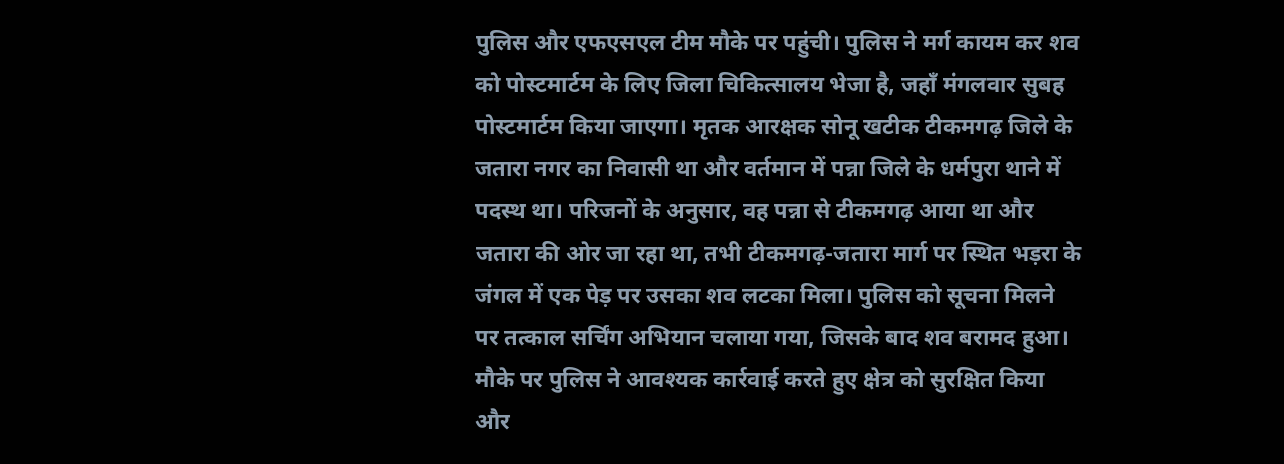पुलिस और एफएसएल टीम मौके पर पहुंची। पुलिस ने मर्ग कायम कर शव को पोस्टमार्टम के लिए जिला चिकित्सालय भेजा है, जहाँ मंगलवार सुबह पोस्टमार्टम किया जाएगा। मृतक आरक्षक सोनू खटीक टीकमगढ़ जिले के जतारा नगर का निवासी था और वर्तमान में पन्ना जिले के धर्मपुरा थाने में पदस्थ था। परिजनों के अनुसार, वह पन्ना से टीकमगढ़ आया था और जतारा की ओर जा रहा था, तभी टीकमगढ़-जतारा मार्ग पर स्थित भड़रा के जंगल में एक पेड़ पर उसका शव लटका मिला। पुलिस को सूचना मिलने पर तत्काल सर्चिंग अभियान चलाया गया, जिसके बाद शव बरामद हुआ। मौके पर पुलिस ने आवश्यक कार्रवाई करते हुए क्षेत्र को सुरक्षित किया और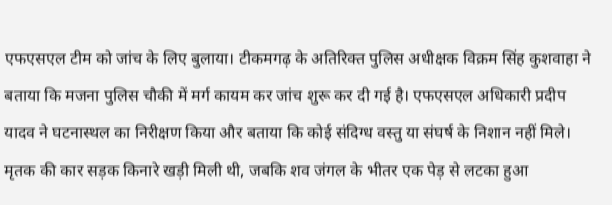एफएसएल टीम को जांच के लिए बुलाया। टीकमगढ़ के अतिरिक्त पुलिस अधीक्षक विक्रम सिंह कुशवाहा ने बताया कि मजना पुलिस चौकी में मर्ग कायम कर जांच शुरू कर दी गई है। एफएसएल अधिकारी प्रदीप यादव ने घटनास्थल का निरीक्षण किया और बताया कि कोई संदिग्ध वस्तु या संघर्ष के निशान नहीं मिले। मृतक की कार सड़क किनारे खड़ी मिली थी, जबकि शव जंगल के भीतर एक पेड़ से लटका हुआ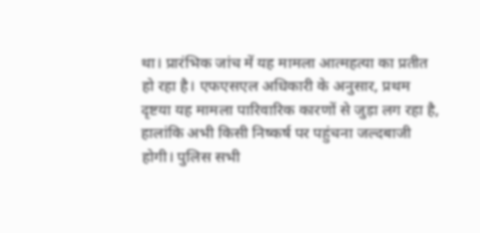था। प्रारंभिक जांच में यह मामला आत्महत्या का प्रतीत हो रहा है। एफएसएल अधिकारी के अनुसार, प्रथम दृष्टया यह मामला पारिवारिक कारणों से जुड़ा लग रहा है, हालांकि अभी किसी निष्कर्ष पर पहुंचना जल्दबाजी होगी। पुलिस सभी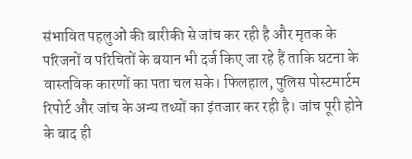संभावित पहलुओं की बारीकी से जांच कर रही है और मृतक के परिजनों व परिचितों के बयान भी दर्ज किए जा रहे हैं ताकि घटना के वास्तविक कारणों का पता चल सके। फिलहाल, पुलिस पोस्टमार्टम रिपोर्ट और जांच के अन्य तथ्यों का इंतजार कर रही है। जांच पूरी होने के बाद ही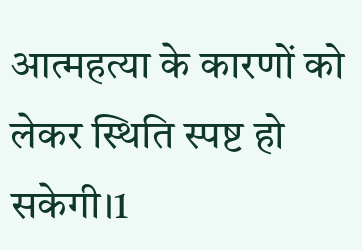आत्महत्या के कारणों को लेकर स्थिति स्पष्ट हो सकेगी।1